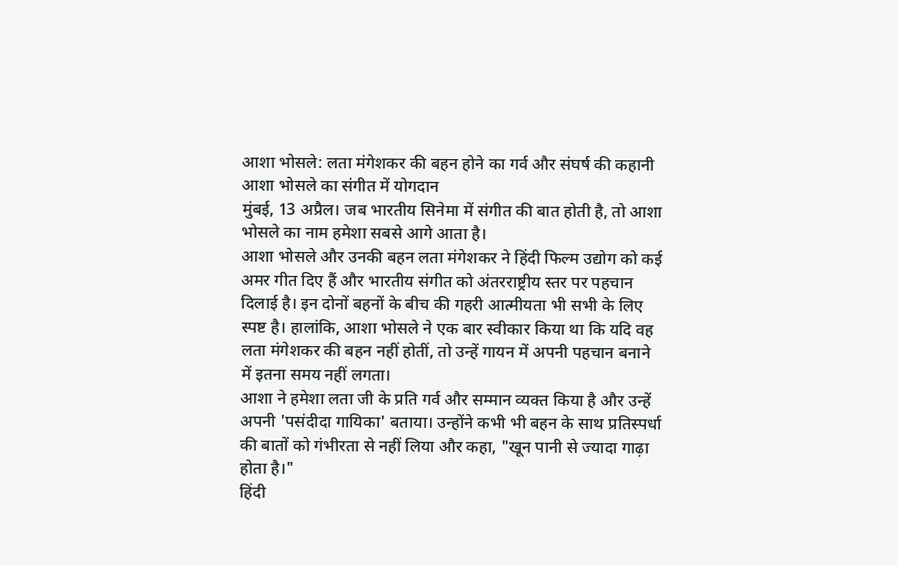आशा भोसले: लता मंगेशकर की बहन होने का गर्व और संघर्ष की कहानी
आशा भोसले का संगीत में योगदान
मुंबई, 13 अप्रैल। जब भारतीय सिनेमा में संगीत की बात होती है, तो आशा भोसले का नाम हमेशा सबसे आगे आता है।
आशा भोसले और उनकी बहन लता मंगेशकर ने हिंदी फिल्म उद्योग को कई अमर गीत दिए हैं और भारतीय संगीत को अंतरराष्ट्रीय स्तर पर पहचान दिलाई है। इन दोनों बहनों के बीच की गहरी आत्मीयता भी सभी के लिए स्पष्ट है। हालांकि, आशा भोसले ने एक बार स्वीकार किया था कि यदि वह लता मंगेशकर की बहन नहीं होतीं, तो उन्हें गायन में अपनी पहचान बनाने में इतना समय नहीं लगता।
आशा ने हमेशा लता जी के प्रति गर्व और सम्मान व्यक्त किया है और उन्हें अपनी 'पसंदीदा गायिका' बताया। उन्होंने कभी भी बहन के साथ प्रतिस्पर्धा की बातों को गंभीरता से नहीं लिया और कहा, "खून पानी से ज्यादा गाढ़ा होता है।"
हिंदी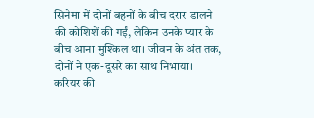सिनेमा में दोनों बहनों के बीच दरार डालने की कोशिशें की गईं, लेकिन उनके प्यार के बीच आना मुश्किल था। जीवन के अंत तक, दोनों ने एक-दूसरे का साथ निभाया। करियर की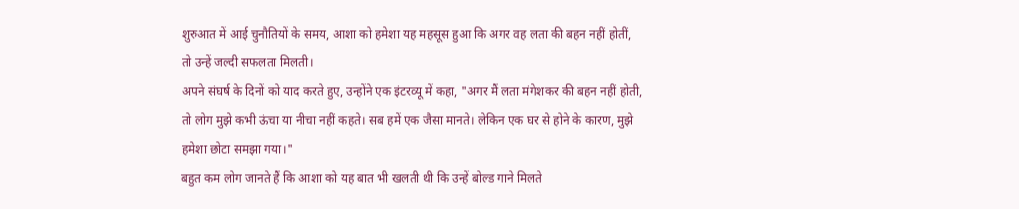शुरुआत में आई चुनौतियों के समय, आशा को हमेशा यह महसूस हुआ कि अगर वह लता की बहन नहीं होतीं, तो उन्हें जल्दी सफलता मिलती।
अपने संघर्ष के दिनों को याद करते हुए, उन्होंने एक इंटरव्यू में कहा, "अगर मैं लता मंगेशकर की बहन नहीं होती, तो लोग मुझे कभी ऊंचा या नीचा नहीं कहते। सब हमें एक जैसा मानते। लेकिन एक घर से होने के कारण, मुझे हमेशा छोटा समझा गया।"
बहुत कम लोग जानते हैं कि आशा को यह बात भी खलती थी कि उन्हें बोल्ड गाने मिलते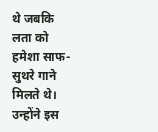थे जबकि लता को हमेशा साफ-सुथरे गाने मिलते थे। उन्होंने इस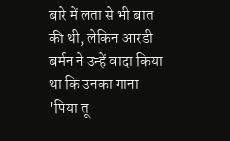बारे में लता से भी बात की थी, लेकिन आरडी बर्मन ने उन्हें वादा किया था कि उनका गाना 'पिया तू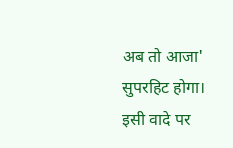अब तो आजा' सुपरहिट होगा। इसी वादे पर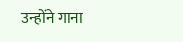उन्होंने गाना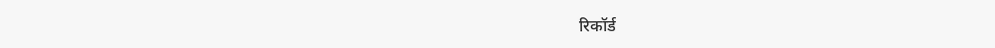रिकॉर्ड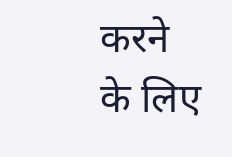करने के लिए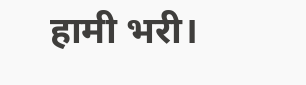हामी भरी।